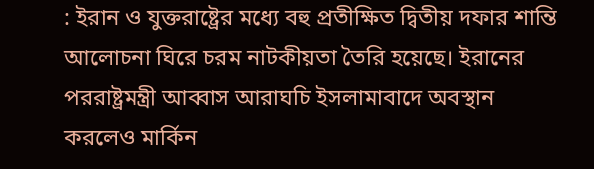: ইরান ও যুক্তরাষ্ট্রের মধ্যে বহু প্রতীক্ষিত দ্বিতীয় দফার শান্তি আলোচনা ঘিরে চরম নাটকীয়তা তৈরি হয়েছে। ইরানের পররাষ্ট্রমন্ত্রী আব্বাস আরাঘচি ইসলামাবাদে অবস্থান করলেও মার্কিন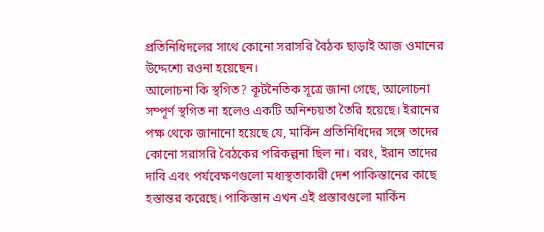প্রতিনিধিদলের সাথে কোনো সরাসরি বৈঠক ছাড়াই আজ ওমানের উদ্দেশ্যে রওনা হয়েছেন।
আলোচনা কি স্থগিত? কূটনৈতিক সূত্রে জানা গেছে, আলোচনা সম্পূর্ণ স্থগিত না হলেও একটি অনিশ্চয়তা তৈরি হয়েছে। ইরানের পক্ষ থেকে জানানো হয়েছে যে, মার্কিন প্রতিনিধিদের সঙ্গে তাদের কোনো সরাসরি বৈঠকের পরিকল্পনা ছিল না। বরং, ইরান তাদের দাবি এবং পর্যবেক্ষণগুলো মধ্যস্থতাকারী দেশ পাকিস্তানের কাছে হস্তান্তর করেছে। পাকিস্তান এখন এই প্রস্তাবগুলো মার্কিন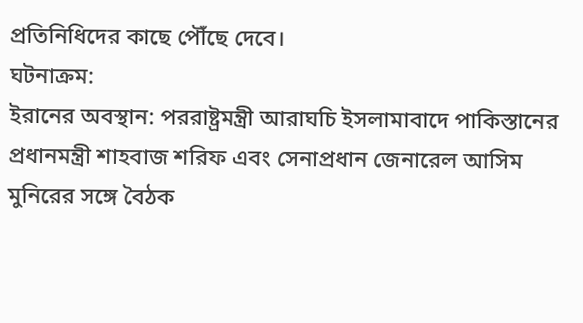প্রতিনিধিদের কাছে পৌঁছে দেবে।
ঘটনাক্রম:
ইরানের অবস্থান: পররাষ্ট্রমন্ত্রী আরাঘচি ইসলামাবাদে পাকিস্তানের প্রধানমন্ত্রী শাহবাজ শরিফ এবং সেনাপ্রধান জেনারেল আসিম মুনিরের সঙ্গে বৈঠক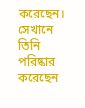করেছেন। সেখানে তিনি পরিষ্কার করেছেন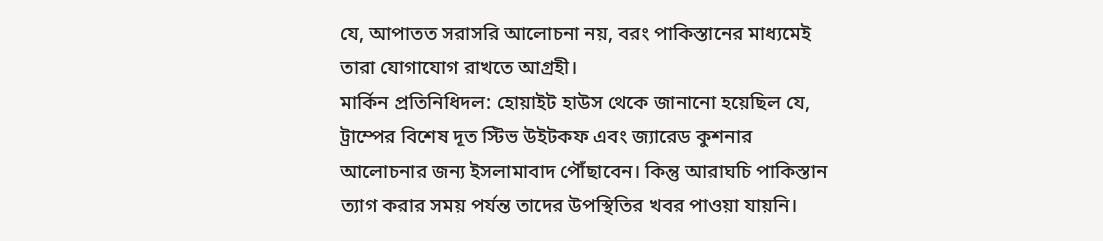যে, আপাতত সরাসরি আলোচনা নয়, বরং পাকিস্তানের মাধ্যমেই তারা যোগাযোগ রাখতে আগ্রহী।
মার্কিন প্রতিনিধিদল: হোয়াইট হাউস থেকে জানানো হয়েছিল যে, ট্রাম্পের বিশেষ দূত স্টিভ উইটকফ এবং জ্যারেড কুশনার আলোচনার জন্য ইসলামাবাদ পৌঁছাবেন। কিন্তু আরাঘচি পাকিস্তান ত্যাগ করার সময় পর্যন্ত তাদের উপস্থিতির খবর পাওয়া যায়নি।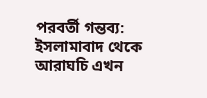পরবর্তী গন্তব্য: ইসলামাবাদ থেকে আরাঘচি এখন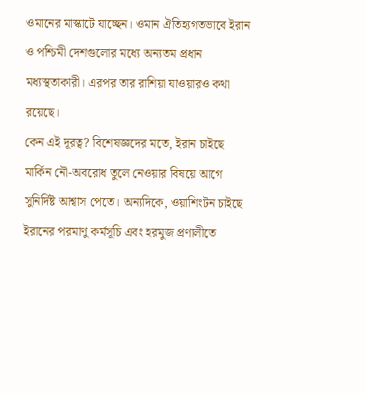ওমানের মাস্কাটে যাচ্ছেন। ওমান ঐতিহ্যগতভাবে ইরান ও পশ্চিমী দেশগুলোর মধ্যে অন্যতম প্রধান মধ্যস্থতাকারী। এরপর তার রাশিয়া যাওয়ারও কথা রয়েছে।
কেন এই দূরত্ব? বিশেষজ্ঞদের মতে, ইরান চাইছে মার্কিন নৌ-অবরোধ তুলে নেওয়ার বিষয়ে আগে সুনির্দিষ্ট আশ্বাস পেতে। অন্যদিকে, ওয়াশিংটন চাইছে ইরানের পরমাণু কর্মসূচি এবং হরমুজ প্রণালীতে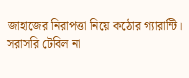জাহাজের নিরাপত্তা নিয়ে কঠোর গ্যারান্টি। সরাসরি টেবিল না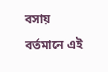বসায় বর্তমানে এই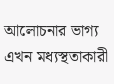আলোচনার ভাগ্য এখন মধ্যস্থতাকারী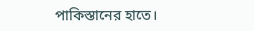পাকিস্তানের হাতে।